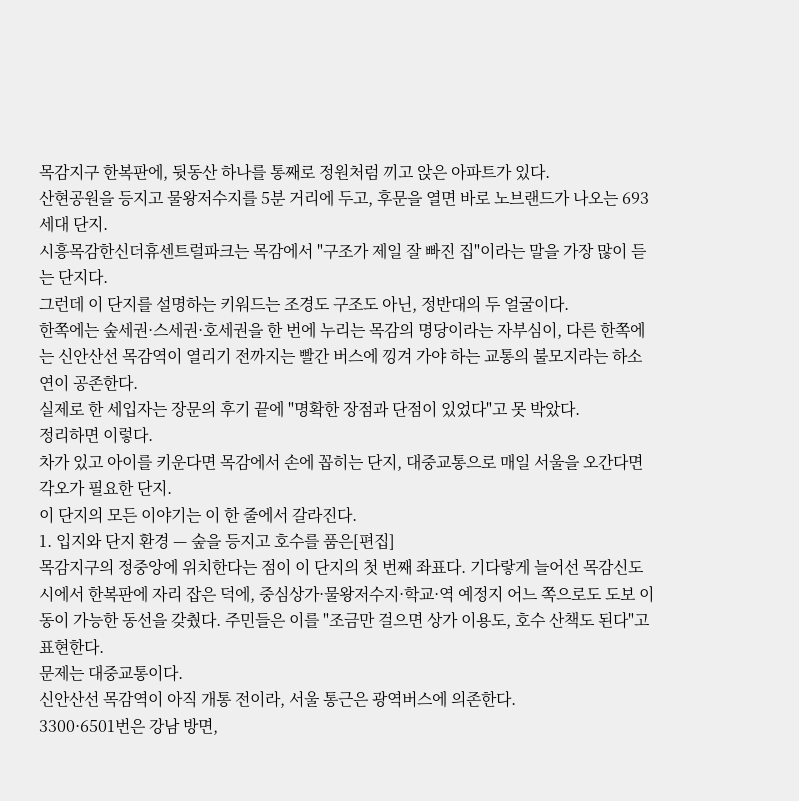목감지구 한복판에, 뒷동산 하나를 통째로 정원처럼 끼고 앉은 아파트가 있다.
산현공원을 등지고 물왕저수지를 5분 거리에 두고, 후문을 열면 바로 노브랜드가 나오는 693세대 단지.
시흥목감한신더휴센트럴파크는 목감에서 "구조가 제일 잘 빠진 집"이라는 말을 가장 많이 듣는 단지다.
그런데 이 단지를 설명하는 키워드는 조경도 구조도 아닌, 정반대의 두 얼굴이다.
한쪽에는 숲세권·스세권·호세권을 한 번에 누리는 목감의 명당이라는 자부심이, 다른 한쪽에는 신안산선 목감역이 열리기 전까지는 빨간 버스에 낑겨 가야 하는 교통의 불모지라는 하소연이 공존한다.
실제로 한 세입자는 장문의 후기 끝에 "명확한 장점과 단점이 있었다"고 못 박았다.
정리하면 이렇다.
차가 있고 아이를 키운다면 목감에서 손에 꼽히는 단지, 대중교통으로 매일 서울을 오간다면 각오가 필요한 단지.
이 단지의 모든 이야기는 이 한 줄에서 갈라진다.
1. 입지와 단지 환경 — 숲을 등지고 호수를 품은[편집]
목감지구의 정중앙에 위치한다는 점이 이 단지의 첫 번째 좌표다. 기다랗게 늘어선 목감신도시에서 한복판에 자리 잡은 덕에, 중심상가·물왕저수지·학교·역 예정지 어느 쪽으로도 도보 이동이 가능한 동선을 갖췄다. 주민들은 이를 "조금만 걸으면 상가 이용도, 호수 산책도 된다"고 표현한다.
문제는 대중교통이다.
신안산선 목감역이 아직 개통 전이라, 서울 통근은 광역버스에 의존한다.
3300·6501번은 강남 방면,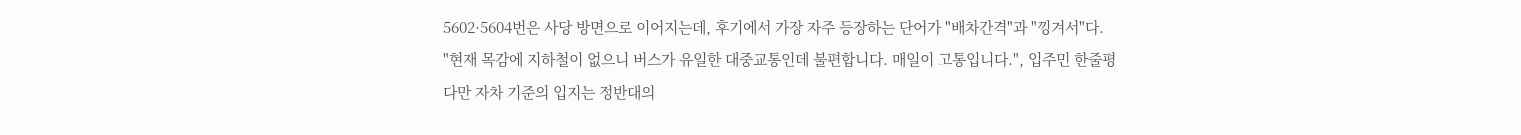5602·5604번은 사당 방면으로 이어지는데, 후기에서 가장 자주 등장하는 단어가 "배차간격"과 "낑겨서"다.
"현재 목감에 지하철이 없으니 버스가 유일한 대중교통인데 불편합니다. 매일이 고통입니다.", 입주민 한줄평
다만 자차 기준의 입지는 정반대의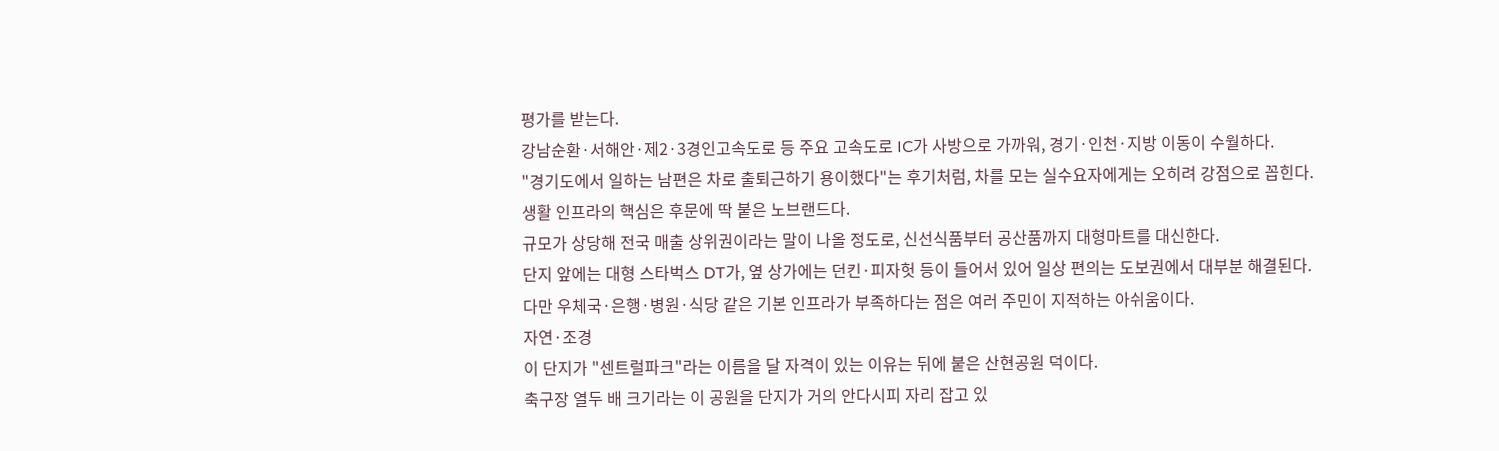평가를 받는다.
강남순환·서해안·제2·3경인고속도로 등 주요 고속도로 IC가 사방으로 가까워, 경기·인천·지방 이동이 수월하다.
"경기도에서 일하는 남편은 차로 출퇴근하기 용이했다"는 후기처럼, 차를 모는 실수요자에게는 오히려 강점으로 꼽힌다.
생활 인프라의 핵심은 후문에 딱 붙은 노브랜드다.
규모가 상당해 전국 매출 상위권이라는 말이 나올 정도로, 신선식품부터 공산품까지 대형마트를 대신한다.
단지 앞에는 대형 스타벅스 DT가, 옆 상가에는 던킨·피자헛 등이 들어서 있어 일상 편의는 도보권에서 대부분 해결된다.
다만 우체국·은행·병원·식당 같은 기본 인프라가 부족하다는 점은 여러 주민이 지적하는 아쉬움이다.
자연·조경
이 단지가 "센트럴파크"라는 이름을 달 자격이 있는 이유는 뒤에 붙은 산현공원 덕이다.
축구장 열두 배 크기라는 이 공원을 단지가 거의 안다시피 자리 잡고 있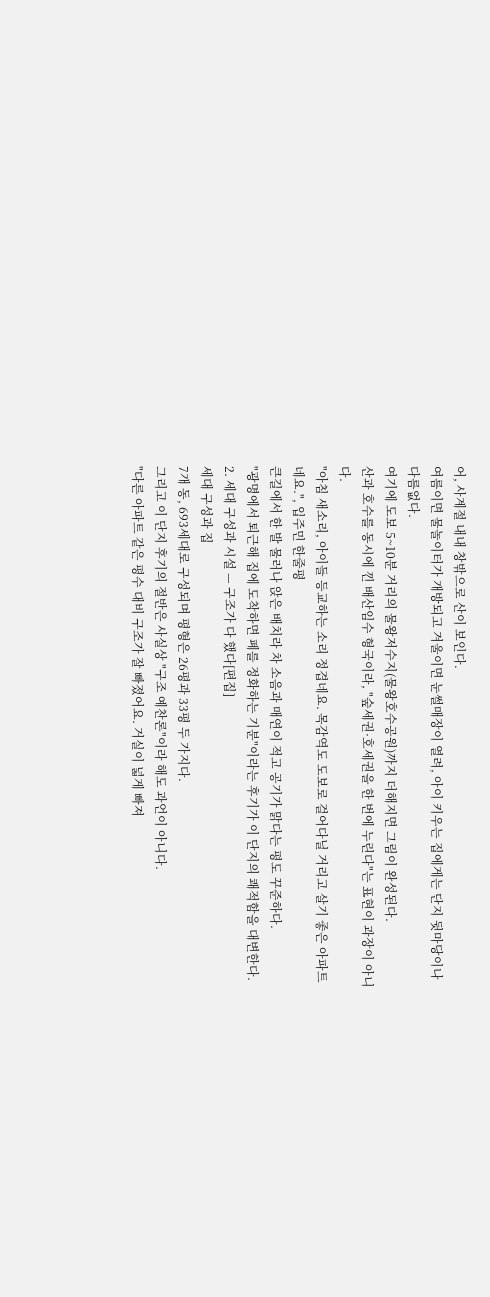어, 사계절 내내 창밖으로 산이 보인다.
여름이면 물놀이터가 개방되고 겨울이면 눈썰매장이 열려, 아이 키우는 집에게는 단지 뒷마당이나 다름없다.
여기에 도보 5~10분 거리의 물왕저수지(물왕호수공원)까지 더해지면 그림이 완성된다.
산과 호수를 동시에 낀 배산임수 형국이라, "숲세권·호세권을 한 번에 누린다"는 표현이 과장이 아니다.
"아침 새소리, 아이들 등교하는 소리 정겹네요. 목감역도 도보로 걸어다닐 거리고 살기 좋은 아파트네요.", 입주민 한줄평
큰길에서 한 발 물러나 앉은 배치라 차 소음과 매연이 적고 공기가 맑다는 평도 꾸준하다.
"광명에서 퇴근해 집에 도착하면 폐를 정화하는 기분"이라는 후기가 이 단지의 쾌적함을 대변한다.
2. 세대 구성과 시설 — 구조가 다 했다[편집]
세대 구성과 집
7개 동, 693세대로 구성되며 평형은 26평과 33평 두 가지다.
그리고 이 단지 후기의 절반은 사실상 "구조 예찬론"이라 해도 과언이 아니다.
"다른 아파트 같은 평수 대비 구조가 잘 빠졌어요. 거실이 넓게 빠져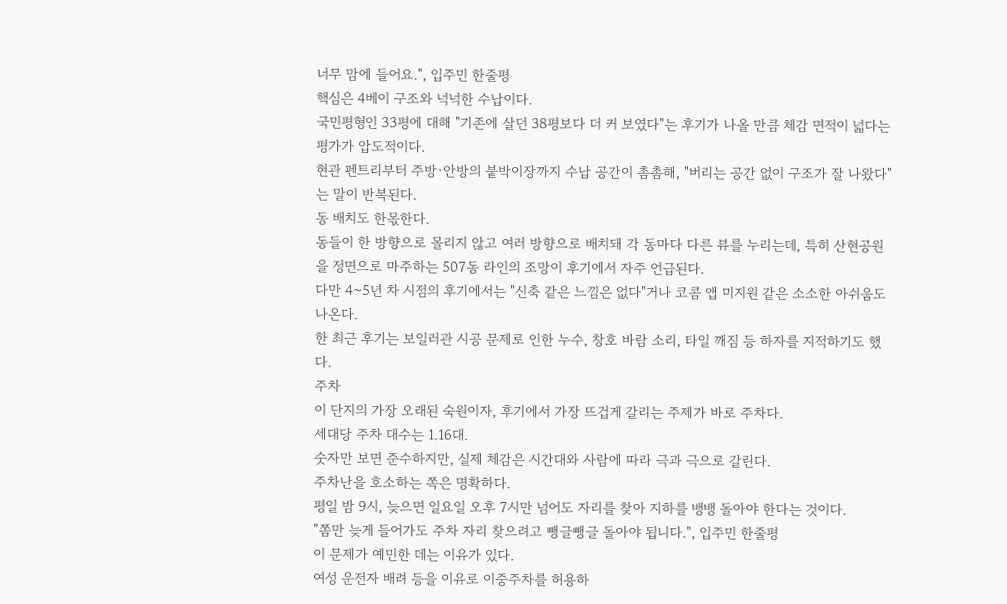너무 맘에 들어요.", 입주민 한줄평
핵심은 4베이 구조와 넉넉한 수납이다.
국민평형인 33평에 대해 "기존에 살던 38평보다 더 커 보였다"는 후기가 나올 만큼 체감 면적이 넓다는 평가가 압도적이다.
현관 펜트리부터 주방·안방의 붙박이장까지 수납 공간이 촘촘해, "버리는 공간 없이 구조가 잘 나왔다"는 말이 반복된다.
동 배치도 한몫한다.
동들이 한 방향으로 몰리지 않고 여러 방향으로 배치돼 각 동마다 다른 뷰를 누리는데, 특히 산현공원을 정면으로 마주하는 507동 라인의 조망이 후기에서 자주 언급된다.
다만 4~5년 차 시점의 후기에서는 "신축 같은 느낌은 없다"거나 코콤 앱 미지원 같은 소소한 아쉬움도 나온다.
한 최근 후기는 보일러관 시공 문제로 인한 누수, 창호 바람 소리, 타일 깨짐 등 하자를 지적하기도 했다.
주차
이 단지의 가장 오래된 숙원이자, 후기에서 가장 뜨겁게 갈리는 주제가 바로 주차다.
세대당 주차 대수는 1.16대.
숫자만 보면 준수하지만, 실제 체감은 시간대와 사람에 따라 극과 극으로 갈린다.
주차난을 호소하는 쪽은 명확하다.
평일 밤 9시, 늦으면 일요일 오후 7시만 넘어도 자리를 찾아 지하를 뱅뱅 돌아야 한다는 것이다.
"쫌만 늦게 들어가도 주차 자리 찾으려고 뺑글뺑글 돌아야 됩니다.", 입주민 한줄평
이 문제가 예민한 데는 이유가 있다.
여성 운전자 배려 등을 이유로 이중주차를 허용하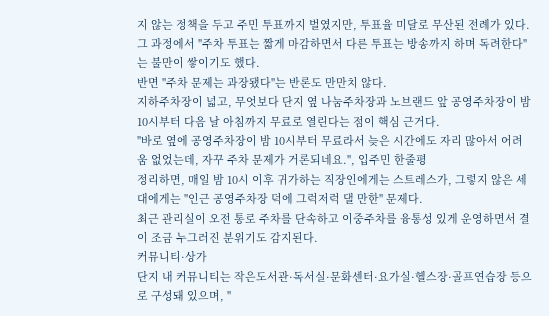지 않는 정책을 두고 주민 투표까지 벌였지만, 투표율 미달로 무산된 전례가 있다.
그 과정에서 "주차 투표는 짧게 마감하면서 다른 투표는 방송까지 하며 독려한다"는 불만이 쌓이기도 했다.
반면 "주차 문제는 과장됐다"는 반론도 만만치 않다.
지하주차장이 넓고, 무엇보다 단지 옆 나눔주차장과 노브랜드 앞 공영주차장이 밤 10시부터 다음 날 아침까지 무료로 열린다는 점이 핵심 근거다.
"바로 옆에 공영주차장이 밤 10시부터 무료라서 늦은 시간에도 자리 많아서 어려움 없었는데, 자꾸 주차 문제가 거론되네요.", 입주민 한줄평
정리하면, 매일 밤 10시 이후 귀가하는 직장인에게는 스트레스가, 그렇지 않은 세대에게는 "인근 공영주차장 덕에 그럭저럭 댈 만한" 문제다.
최근 관리실이 오전 통로 주차를 단속하고 이중주차를 융통성 있게 운영하면서 결이 조금 누그러진 분위기도 감지된다.
커뮤니티·상가
단지 내 커뮤니티는 작은도서관·독서실·문화센터·요가실·헬스장·골프연습장 등으로 구성돼 있으며, "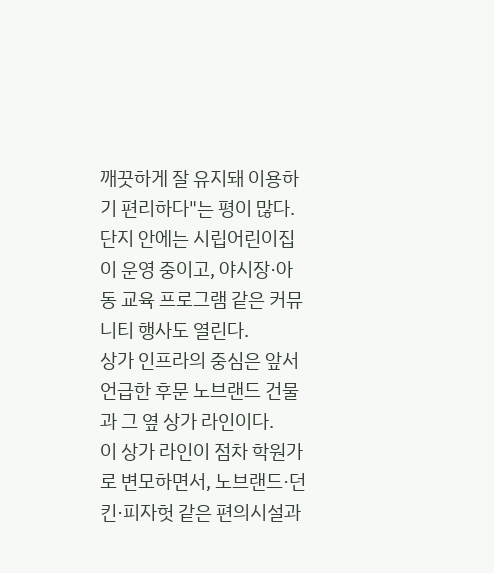깨끗하게 잘 유지돼 이용하기 편리하다"는 평이 많다.
단지 안에는 시립어린이집이 운영 중이고, 야시장·아동 교육 프로그램 같은 커뮤니티 행사도 열린다.
상가 인프라의 중심은 앞서 언급한 후문 노브랜드 건물과 그 옆 상가 라인이다.
이 상가 라인이 점차 학원가로 변모하면서, 노브랜드·던킨·피자헛 같은 편의시설과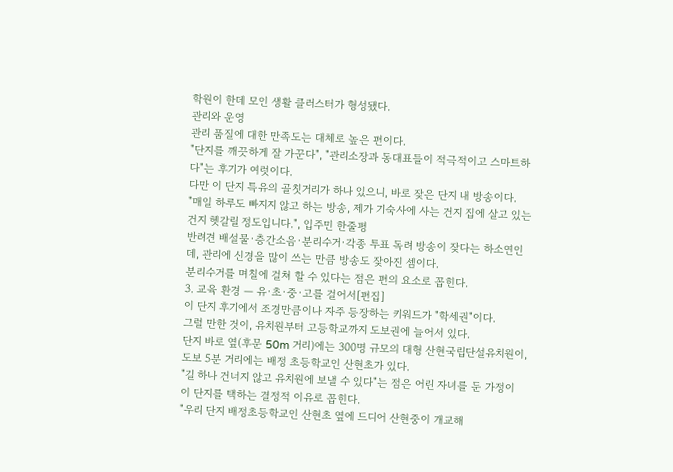학원이 한데 모인 생활 클러스터가 형성됐다.
관리와 운영
관리 품질에 대한 만족도는 대체로 높은 편이다.
"단지를 깨끗하게 잘 가꾼다", "관리소장과 동대표들이 적극적이고 스마트하다"는 후기가 여럿이다.
다만 이 단지 특유의 골칫거리가 하나 있으니, 바로 잦은 단지 내 방송이다.
"매일 하루도 빠지지 않고 하는 방송, 제가 기숙사에 사는 건지 집에 살고 있는 건지 헷갈릴 정도입니다.", 입주민 한줄평
반려견 배설물·층간소음·분리수거·각종 투표 독려 방송이 잦다는 하소연인데, 관리에 신경을 많이 쓰는 만큼 방송도 잦아진 셈이다.
분리수거를 며칠에 걸쳐 할 수 있다는 점은 편의 요소로 꼽힌다.
3. 교육 환경 — 유·초·중·고를 걸어서[편집]
이 단지 후기에서 조경만큼이나 자주 등장하는 키워드가 "학세권"이다.
그럴 만한 것이, 유치원부터 고등학교까지 도보권에 늘어서 있다.
단지 바로 옆(후문 50m 거리)에는 300명 규모의 대형 산현국립단설유치원이, 도보 5분 거리에는 배정 초등학교인 산현초가 있다.
"길 하나 건너지 않고 유치원에 보낼 수 있다"는 점은 어린 자녀를 둔 가정이 이 단지를 택하는 결정적 이유로 꼽힌다.
"우리 단지 배정초등학교인 산현초 옆에 드디어 산현중이 개교해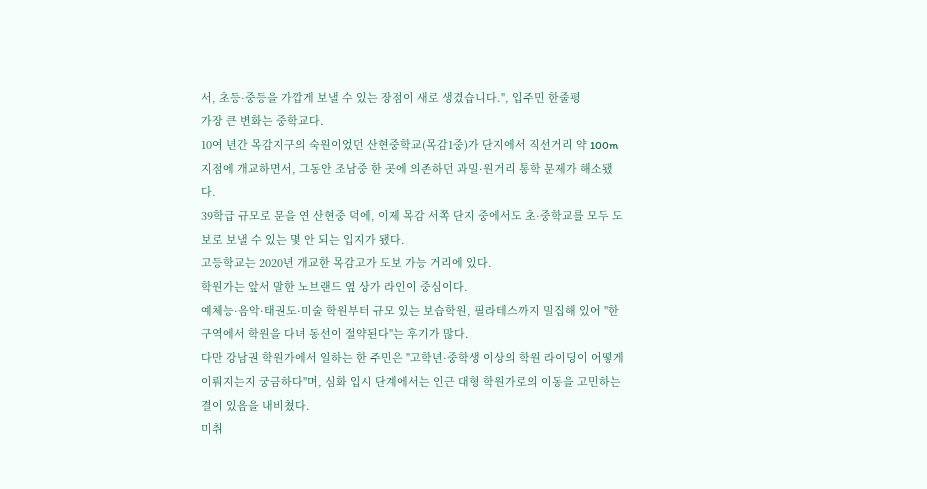서, 초등·중등을 가깝게 보낼 수 있는 장점이 새로 생겼습니다.", 입주민 한줄평
가장 큰 변화는 중학교다.
10여 년간 목감지구의 숙원이었던 산현중학교(목감1중)가 단지에서 직선거리 약 100m 지점에 개교하면서, 그동안 조남중 한 곳에 의존하던 과밀·원거리 통학 문제가 해소됐다.
39학급 규모로 문을 연 산현중 덕에, 이제 목감 서쪽 단지 중에서도 초·중학교를 모두 도보로 보낼 수 있는 몇 안 되는 입지가 됐다.
고등학교는 2020년 개교한 목감고가 도보 가능 거리에 있다.
학원가는 앞서 말한 노브랜드 옆 상가 라인이 중심이다.
예체능·음악·태권도·미술 학원부터 규모 있는 보습학원, 필라테스까지 밀집해 있어 "한 구역에서 학원을 다녀 동선이 절약된다"는 후기가 많다.
다만 강남권 학원가에서 일하는 한 주민은 "고학년·중학생 이상의 학원 라이딩이 어떻게 이뤄지는지 궁금하다"며, 심화 입시 단계에서는 인근 대형 학원가로의 이동을 고민하는 결이 있음을 내비쳤다.
미취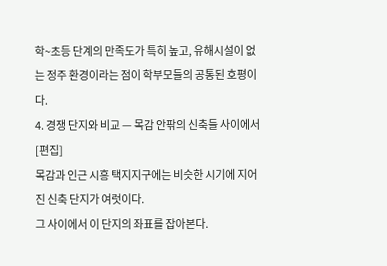학~초등 단계의 만족도가 특히 높고, 유해시설이 없는 정주 환경이라는 점이 학부모들의 공통된 호평이다.
4. 경쟁 단지와 비교 — 목감 안팎의 신축들 사이에서[편집]
목감과 인근 시흥 택지지구에는 비슷한 시기에 지어진 신축 단지가 여럿이다.
그 사이에서 이 단지의 좌표를 잡아본다.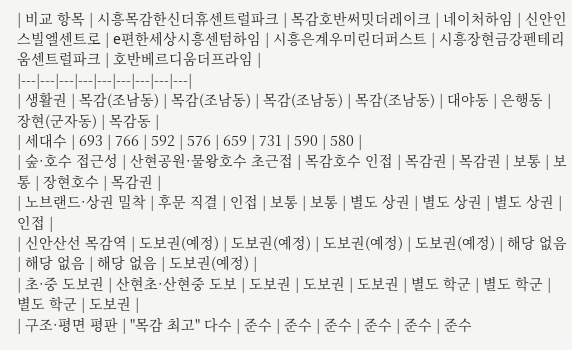| 비교 항목 | 시흥목감한신더휴센트럴파크 | 목감호반써밋더레이크 | 네이처하임 | 신안인스빌엘센트로 | e편한세상시흥센텀하임 | 시흥은계우미린더퍼스트 | 시흥장현금강펜테리움센트럴파크 | 호반베르디움더프라임 |
|---|---|---|---|---|---|---|---|---|
| 생활권 | 목감(조남동) | 목감(조남동) | 목감(조남동) | 목감(조남동) | 대야동 | 은행동 | 장현(군자동) | 목감동 |
| 세대수 | 693 | 766 | 592 | 576 | 659 | 731 | 590 | 580 |
| 숲·호수 접근성 | 산현공원·물왕호수 초근접 | 목감호수 인접 | 목감권 | 목감권 | 보통 | 보통 | 장현호수 | 목감권 |
| 노브랜드·상권 밀착 | 후문 직결 | 인접 | 보통 | 보통 | 별도 상권 | 별도 상권 | 별도 상권 | 인접 |
| 신안산선 목감역 | 도보권(예정) | 도보권(예정) | 도보권(예정) | 도보권(예정) | 해당 없음 | 해당 없음 | 해당 없음 | 도보권(예정) |
| 초·중 도보권 | 산현초·산현중 도보 | 도보권 | 도보권 | 도보권 | 별도 학군 | 별도 학군 | 별도 학군 | 도보권 |
| 구조·평면 평판 | "목감 최고" 다수 | 준수 | 준수 | 준수 | 준수 | 준수 | 준수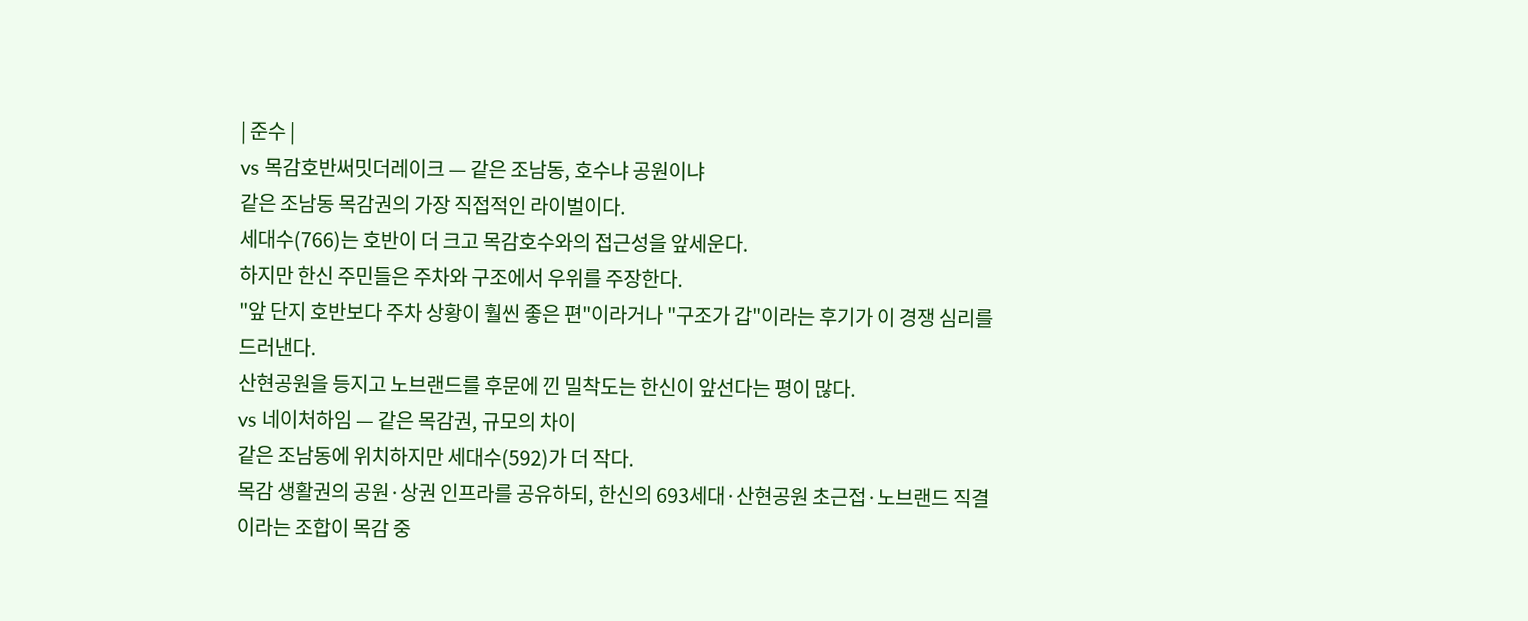| 준수 |
vs 목감호반써밋더레이크 — 같은 조남동, 호수냐 공원이냐
같은 조남동 목감권의 가장 직접적인 라이벌이다.
세대수(766)는 호반이 더 크고 목감호수와의 접근성을 앞세운다.
하지만 한신 주민들은 주차와 구조에서 우위를 주장한다.
"앞 단지 호반보다 주차 상황이 훨씬 좋은 편"이라거나 "구조가 갑"이라는 후기가 이 경쟁 심리를 드러낸다.
산현공원을 등지고 노브랜드를 후문에 낀 밀착도는 한신이 앞선다는 평이 많다.
vs 네이처하임 — 같은 목감권, 규모의 차이
같은 조남동에 위치하지만 세대수(592)가 더 작다.
목감 생활권의 공원·상권 인프라를 공유하되, 한신의 693세대·산현공원 초근접·노브랜드 직결이라는 조합이 목감 중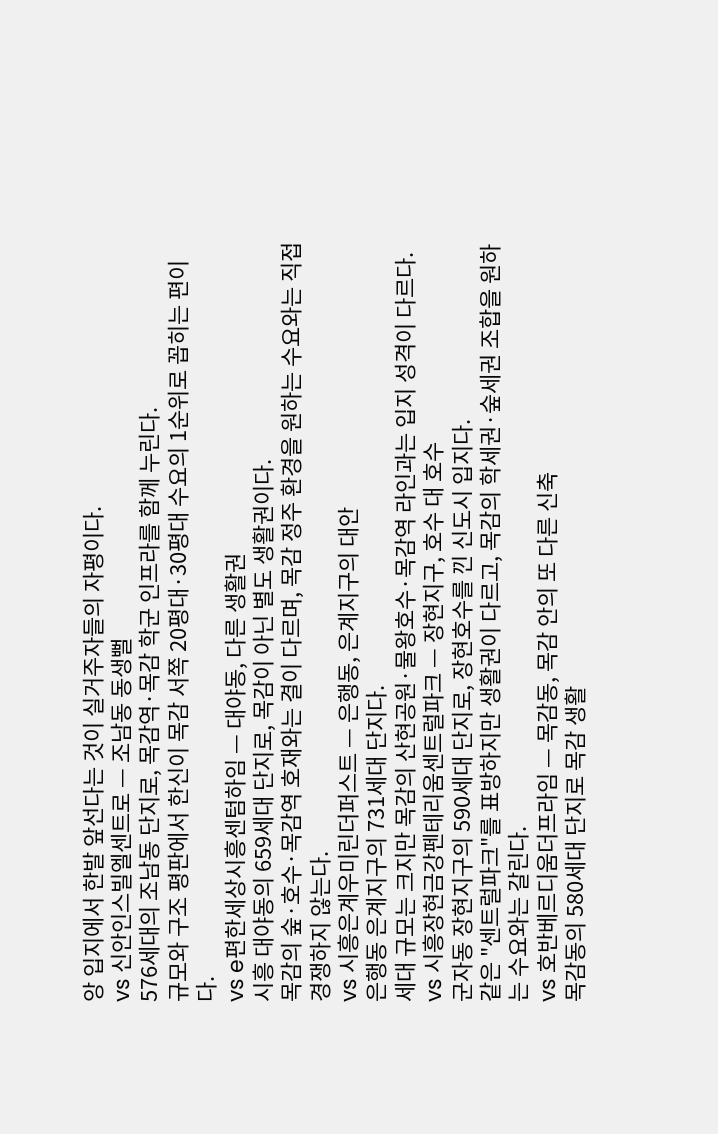앙 입지에서 한발 앞선다는 것이 실거주자들의 자평이다.
vs 신안인스빌엘센트로 — 조남동 동생뻘
576세대의 조남동 단지로, 목감역·목감 학군 인프라를 함께 누린다.
규모와 구조 평판에서 한신이 목감 서쪽 20평대·30평대 수요의 1순위로 꼽히는 편이다.
vs e편한세상시흥센텀하임 — 대야동, 다른 생활권
시흥 대야동의 659세대 단지로, 목감이 아닌 별도 생활권이다.
목감의 숲·호수·목감역 호재와는 결이 다르며, 목감 정주 환경을 원하는 수요와는 직접 경쟁하지 않는다.
vs 시흥은계우미린더퍼스트 — 은행동, 은계지구의 대안
은행동 은계지구의 731세대 단지다.
세대 규모는 크지만 목감의 산현공원·물왕호수·목감역 라인과는 입지 성격이 다르다.
vs 시흥장현금강펜테리움센트럴파크 — 장현지구, 호수 대 호수
군자동 장현지구의 590세대 단지로, 장현호수를 낀 신도시 입지다.
같은 "센트럴파크"를 표방하지만 생활권이 다르고, 목감의 학세권·숲세권 조합을 원하는 수요와는 갈린다.
vs 호반베르디움더프라임 — 목감동, 목감 안의 또 다른 신축
목감동의 580세대 단지로 목감 생활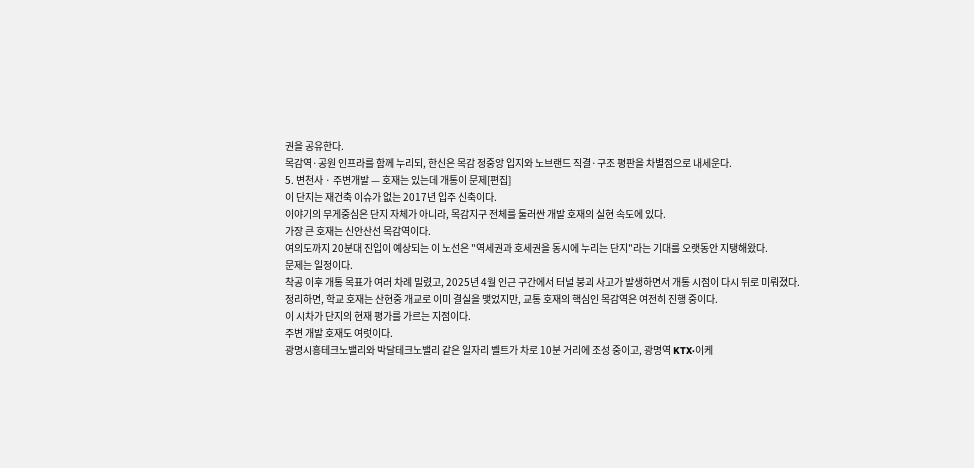권을 공유한다.
목감역·공원 인프라를 함께 누리되, 한신은 목감 정중앙 입지와 노브랜드 직결·구조 평판을 차별점으로 내세운다.
5. 변천사 · 주변개발 — 호재는 있는데 개통이 문제[편집]
이 단지는 재건축 이슈가 없는 2017년 입주 신축이다.
이야기의 무게중심은 단지 자체가 아니라, 목감지구 전체를 둘러싼 개발 호재의 실현 속도에 있다.
가장 큰 호재는 신안산선 목감역이다.
여의도까지 20분대 진입이 예상되는 이 노선은 "역세권과 호세권을 동시에 누리는 단지"라는 기대를 오랫동안 지탱해왔다.
문제는 일정이다.
착공 이후 개통 목표가 여러 차례 밀렸고, 2025년 4월 인근 구간에서 터널 붕괴 사고가 발생하면서 개통 시점이 다시 뒤로 미뤄졌다.
정리하면, 학교 호재는 산현중 개교로 이미 결실을 맺었지만, 교통 호재의 핵심인 목감역은 여전히 진행 중이다.
이 시차가 단지의 현재 평가를 가르는 지점이다.
주변 개발 호재도 여럿이다.
광명시흥테크노밸리와 박달테크노밸리 같은 일자리 벨트가 차로 10분 거리에 조성 중이고, 광명역 KTX·이케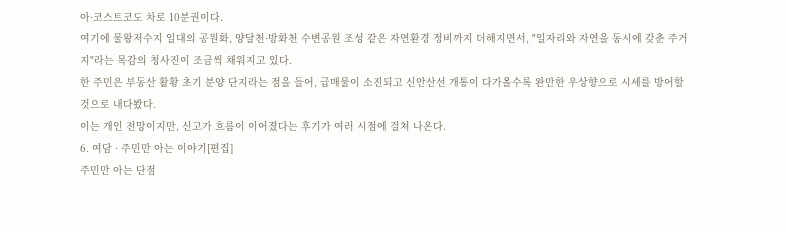아·코스트코도 차로 10분권이다.
여기에 물왕저수지 일대의 공원화, 양달천·방화천 수변공원 조성 같은 자연환경 정비까지 더해지면서, "일자리와 자연을 동시에 갖춘 주거지"라는 목감의 청사진이 조금씩 채워지고 있다.
한 주민은 부동산 활황 초기 분양 단지라는 점을 들어, 급매물이 소진되고 신안산선 개통이 다가올수록 완만한 우상향으로 시세를 방어할 것으로 내다봤다.
이는 개인 전망이지만, 신고가 흐름이 이어졌다는 후기가 여러 시점에 걸쳐 나온다.
6. 여담 · 주민만 아는 이야기[편집]
주민만 아는 단점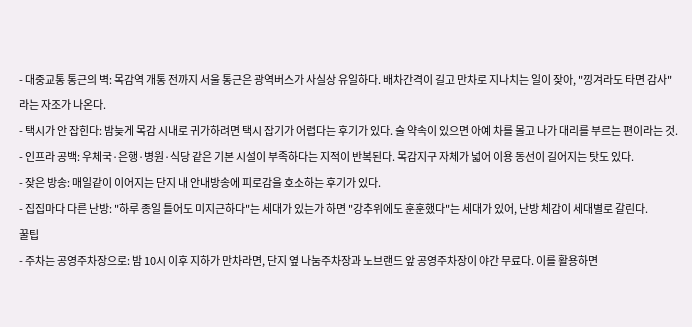- 대중교통 통근의 벽: 목감역 개통 전까지 서울 통근은 광역버스가 사실상 유일하다. 배차간격이 길고 만차로 지나치는 일이 잦아, "낑겨라도 타면 감사"라는 자조가 나온다.
- 택시가 안 잡힌다: 밤늦게 목감 시내로 귀가하려면 택시 잡기가 어렵다는 후기가 있다. 술 약속이 있으면 아예 차를 몰고 나가 대리를 부르는 편이라는 것.
- 인프라 공백: 우체국·은행·병원·식당 같은 기본 시설이 부족하다는 지적이 반복된다. 목감지구 자체가 넓어 이용 동선이 길어지는 탓도 있다.
- 잦은 방송: 매일같이 이어지는 단지 내 안내방송에 피로감을 호소하는 후기가 있다.
- 집집마다 다른 난방: "하루 종일 틀어도 미지근하다"는 세대가 있는가 하면 "강추위에도 훈훈했다"는 세대가 있어, 난방 체감이 세대별로 갈린다.
꿀팁
- 주차는 공영주차장으로: 밤 10시 이후 지하가 만차라면, 단지 옆 나눔주차장과 노브랜드 앞 공영주차장이 야간 무료다. 이를 활용하면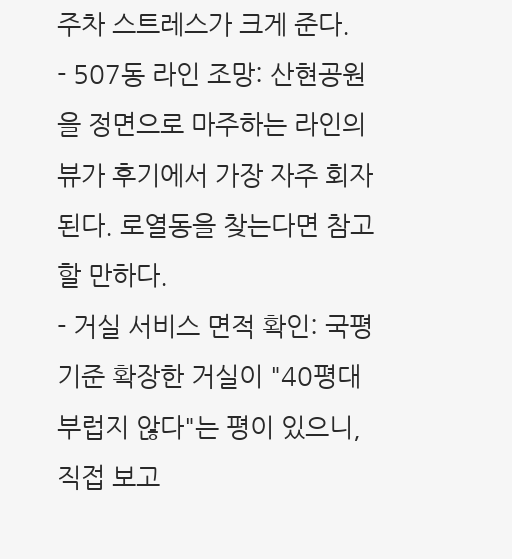주차 스트레스가 크게 준다.
- 507동 라인 조망: 산현공원을 정면으로 마주하는 라인의 뷰가 후기에서 가장 자주 회자된다. 로열동을 찾는다면 참고할 만하다.
- 거실 서비스 면적 확인: 국평 기준 확장한 거실이 "40평대 부럽지 않다"는 평이 있으니, 직접 보고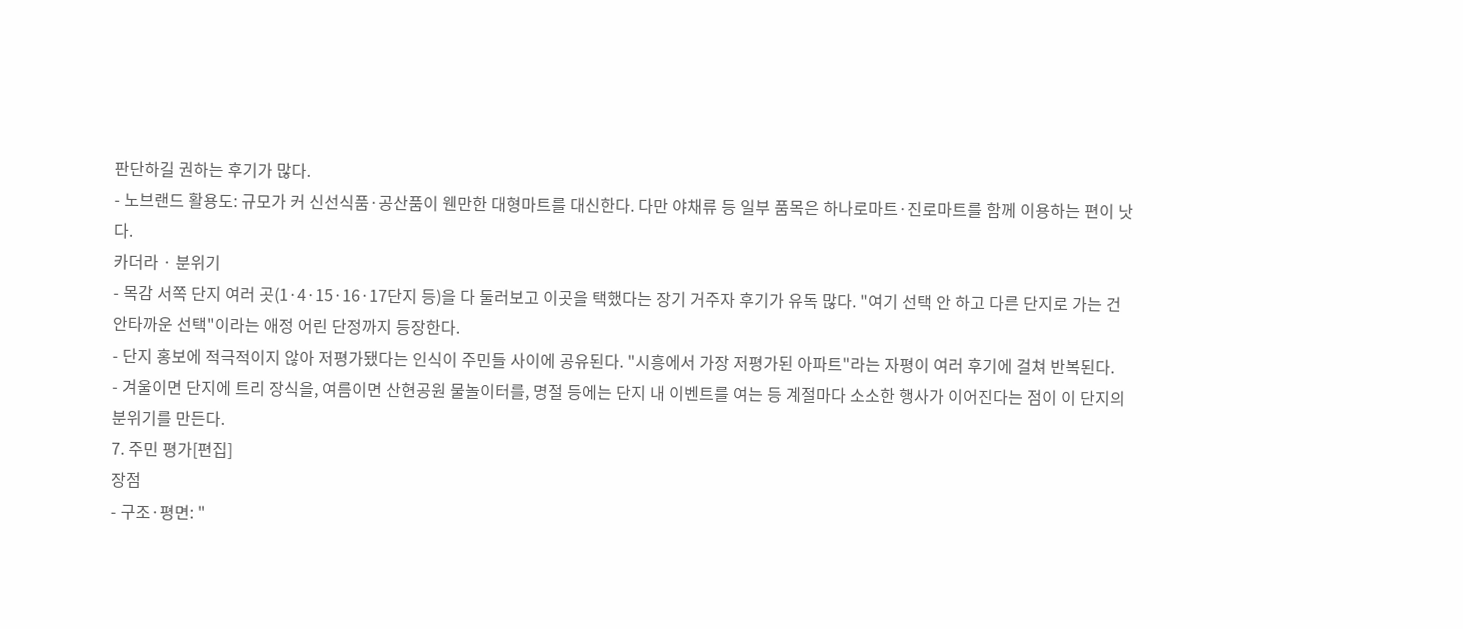판단하길 권하는 후기가 많다.
- 노브랜드 활용도: 규모가 커 신선식품·공산품이 웬만한 대형마트를 대신한다. 다만 야채류 등 일부 품목은 하나로마트·진로마트를 함께 이용하는 편이 낫다.
카더라 · 분위기
- 목감 서쪽 단지 여러 곳(1·4·15·16·17단지 등)을 다 둘러보고 이곳을 택했다는 장기 거주자 후기가 유독 많다. "여기 선택 안 하고 다른 단지로 가는 건 안타까운 선택"이라는 애정 어린 단정까지 등장한다.
- 단지 홍보에 적극적이지 않아 저평가됐다는 인식이 주민들 사이에 공유된다. "시흥에서 가장 저평가된 아파트"라는 자평이 여러 후기에 걸쳐 반복된다.
- 겨울이면 단지에 트리 장식을, 여름이면 산현공원 물놀이터를, 명절 등에는 단지 내 이벤트를 여는 등 계절마다 소소한 행사가 이어진다는 점이 이 단지의 분위기를 만든다.
7. 주민 평가[편집]
장점
- 구조·평면: "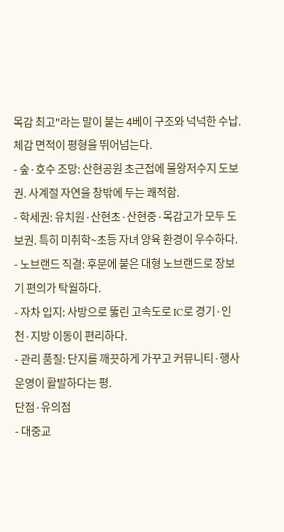목감 최고"라는 말이 붙는 4베이 구조와 넉넉한 수납. 체감 면적이 평형을 뛰어넘는다.
- 숲·호수 조망: 산현공원 초근접에 물왕저수지 도보권. 사계절 자연을 창밖에 두는 쾌적함.
- 학세권: 유치원·산현초·산현중·목감고가 모두 도보권. 특히 미취학~초등 자녀 양육 환경이 우수하다.
- 노브랜드 직결: 후문에 붙은 대형 노브랜드로 장보기 편의가 탁월하다.
- 자차 입지: 사방으로 뚫린 고속도로 IC로 경기·인천·지방 이동이 편리하다.
- 관리 품질: 단지를 깨끗하게 가꾸고 커뮤니티·행사 운영이 활발하다는 평.
단점·유의점
- 대중교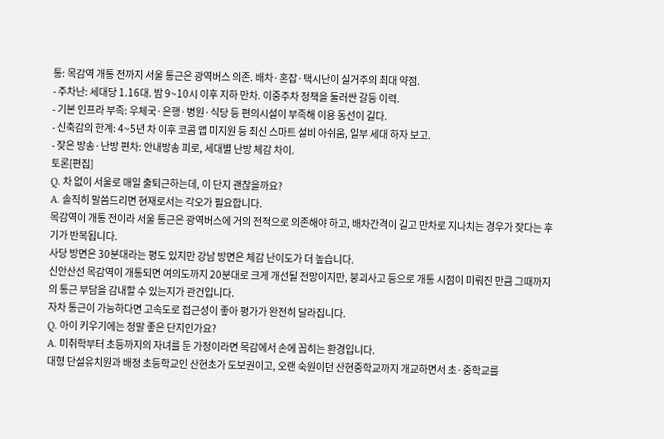통: 목감역 개통 전까지 서울 통근은 광역버스 의존. 배차·혼잡·택시난이 실거주의 최대 약점.
- 주차난: 세대당 1.16대. 밤 9~10시 이후 지하 만차. 이중주차 정책을 둘러싼 갈등 이력.
- 기본 인프라 부족: 우체국·은행·병원·식당 등 편의시설이 부족해 이용 동선이 길다.
- 신축감의 한계: 4~5년 차 이후 코콤 앱 미지원 등 최신 스마트 설비 아쉬움, 일부 세대 하자 보고.
- 잦은 방송·난방 편차: 안내방송 피로, 세대별 난방 체감 차이.
토론[편집]
Q. 차 없이 서울로 매일 출퇴근하는데, 이 단지 괜찮을까요?
A. 솔직히 말씀드리면 현재로서는 각오가 필요합니다.
목감역이 개통 전이라 서울 통근은 광역버스에 거의 전적으로 의존해야 하고, 배차간격이 길고 만차로 지나치는 경우가 잦다는 후기가 반복됩니다.
사당 방면은 30분대라는 평도 있지만 강남 방면은 체감 난이도가 더 높습니다.
신안산선 목감역이 개통되면 여의도까지 20분대로 크게 개선될 전망이지만, 붕괴사고 등으로 개통 시점이 미뤄진 만큼 그때까지의 통근 부담을 감내할 수 있는지가 관건입니다.
자차 통근이 가능하다면 고속도로 접근성이 좋아 평가가 완전히 달라집니다.
Q. 아이 키우기에는 정말 좋은 단지인가요?
A. 미취학부터 초등까지의 자녀를 둔 가정이라면 목감에서 손에 꼽히는 환경입니다.
대형 단설유치원과 배정 초등학교인 산현초가 도보권이고, 오랜 숙원이던 산현중학교까지 개교하면서 초·중학교를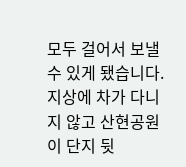모두 걸어서 보낼 수 있게 됐습니다.
지상에 차가 다니지 않고 산현공원이 단지 뒷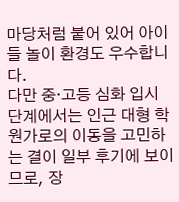마당처럼 붙어 있어 아이들 놀이 환경도 우수합니다.
다만 중·고등 심화 입시 단계에서는 인근 대형 학원가로의 이동을 고민하는 결이 일부 후기에 보이므로, 장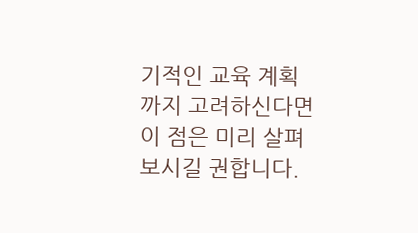기적인 교육 계획까지 고려하신다면 이 점은 미리 살펴보시길 권합니다.